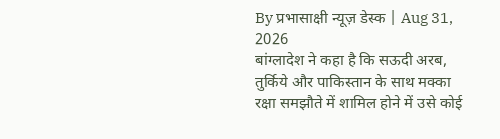By प्रभासाक्षी न्यूज़ डेस्क | Aug 31, 2026
बांग्लादेश ने कहा है कि सऊदी अरब, तुर्किये और पाकिस्तान के साथ मक्का रक्षा समझौते में शामिल होने में उसे कोई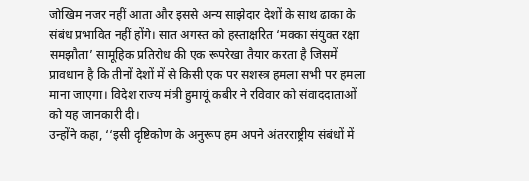जोखिम नजर नहीं आता और इससे अन्य साझेदार देशों के साथ ढाका के संबंध प्रभावित नहीं होंगे। सात अगस्त को हस्ताक्षरित ‘मक्का संयुक्त रक्षा समझौता’ सामूहिक प्रतिरोध की एक रूपरेखा तैयार करता है जिसमें प्रावधान है कि तीनों देशों में से किसी एक पर सशस्त्र हमला सभी पर हमला माना जाएगा। विदेश राज्य मंत्री हुमायूं कबीर ने रविवार को संवाददाताओं को यह जानकारी दी।
उन्होंने कहा, ‘‘इसी दृष्टिकोण के अनुरूप हम अपने अंतरराष्ट्रीय संबंधों में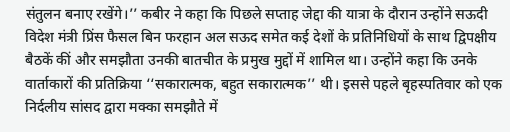संतुलन बनाए रखेंगे।’’ कबीर ने कहा कि पिछले सप्ताह जेद्दा की यात्रा के दौरान उन्होंने सऊदी विदेश मंत्री प्रिंस फैसल बिन फरहान अल सऊद समेत कई देशों के प्रतिनिधियों के साथ द्विपक्षीय बैठकें कीं और समझौता उनकी बातचीत के प्रमुख मुद्दों में शामिल था। उन्होंने कहा कि उनके वार्ताकारों की प्रतिक्रिया ‘‘सकारात्मक, बहुत सकारात्मक’’ थी। इससे पहले बृहस्पतिवार को एक निर्दलीय सांसद द्वारा मक्का समझौते में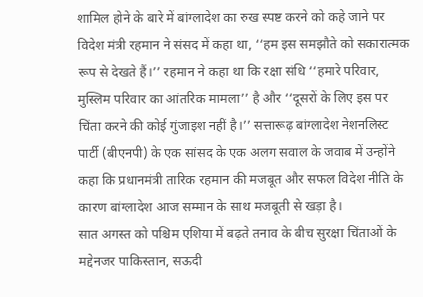शामिल होने के बारे में बांग्लादेश का रुख स्पष्ट करने को कहे जाने पर विदेश मंत्री रहमान ने संसद में कहा था, ‘‘हम इस समझौते को सकारात्मक रूप से देखते हैं।’’ रहमान ने कहा था कि रक्षा संधि ‘‘हमारे परिवार, मुस्लिम परिवार का आंतरिक मामला’’ है और ‘‘दूसरों के लिए इस पर चिंता करने की कोई गुंजाइश नहीं है।’’ सत्तारूढ़ बांग्लादेश नेशनलिस्ट पार्टी (बीएनपी) के एक सांसद के एक अलग सवाल के जवाब में उन्होंने कहा कि प्रधानमंत्री तारिक रहमान की मजबूत और सफल विदेश नीति के कारण बांग्लादेश आज सम्मान के साथ मजबूती से खड़ा है।
सात अगस्त को पश्चिम एशिया में बढ़ते तनाव के बीच सुरक्षा चिंताओं के मद्देनजर पाकिस्तान, सऊदी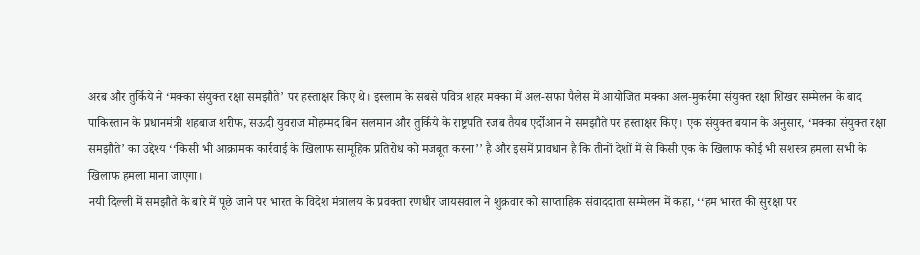अरब और तुर्किये ने ‘मक्का संयुक्त रक्षा समझौते’ पर हस्ताक्षर किए थे। इस्लाम के सबसे पवित्र शहर मक्का में अल-सफा पैलेस में आयोजित मक्का अल-मुकर्रमा संयुक्त रक्षा शिखर सम्मेलन के बाद पाकिस्तान के प्रधानमंत्री शहबाज शरीफ, सऊदी युवराज मोहम्मद बिन सलमान और तुर्किये के राष्ट्रपति रजब तैयब एर्दोआन ने समझौते पर हस्ताक्षर किए। एक संयुक्त बयान के अनुसार, ‘मक्का संयुक्त रक्षा समझौते’ का उद्देश्य ‘‘किसी भी आक्रामक कार्रवाई के खिलाफ सामूहिक प्रतिरोध को मजबूत करना’’ है और इसमें प्रावधान है कि तीनों देशों में से किसी एक के खिलाफ कोई भी सशस्त्र हमला सभी के खिलाफ हमला माना जाएगा।
नयी दिल्ली में समझौते के बारे में पूछे जाने पर भारत के विदेश मंत्रालय के प्रवक्ता रणधीर जायसवाल ने शुक्रवार को साप्ताहिक संवाददाता सम्मेलन में कहा, ‘‘हम भारत की सुरक्षा पर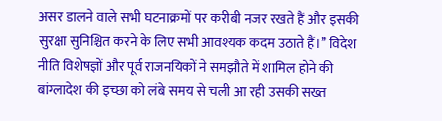असर डालने वाले सभी घटनाक्रमों पर करीबी नजर रखते हैं और इसकी सुरक्षा सुनिश्चित करने के लिए सभी आवश्यक कदम उठाते हैं।’’ विदेश नीति विशेषज्ञों और पूर्व राजनयिकों ने समझौते में शामिल होने की बांग्लादेश की इच्छा को लंबे समय से चली आ रही उसकी सख्त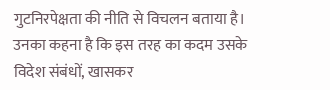गुटनिरपेक्षता की नीति से विचलन बताया है। उनका कहना है कि इस तरह का कदम उसके विदेश संबंधों, खासकर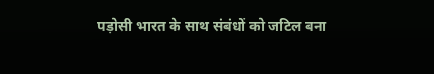पड़ोसी भारत के साथ संबंधों को जटिल बना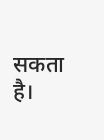सकता है।